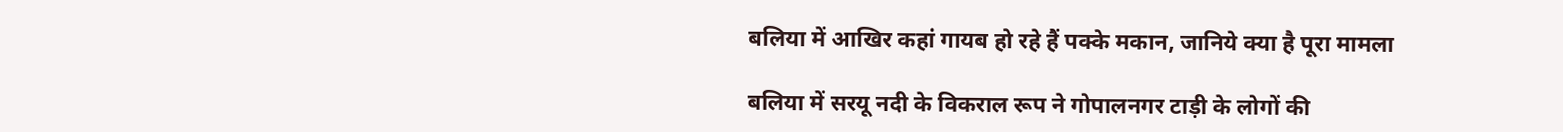बलिया में आखिर कहां गायब हो रहे हैं पक्के मकान, जानिये क्या है पूरा मामला

बलिया में सरयू नदी के विकराल रूप ने गोपालनगर टाड़ी के लोगों की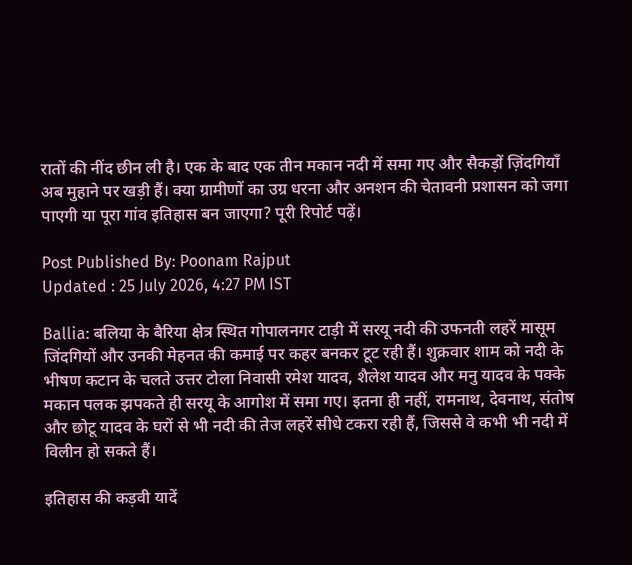रातों की नींद छीन ली है। एक के बाद एक तीन मकान नदी में समा गए और सैकड़ों ज़िंदगियाँ अब मुहाने पर खड़ी हैं। क्या ग्रामीणों का उग्र धरना और अनशन की चेतावनी प्रशासन को जगा पाएगी या पूरा गांव इतिहास बन जाएगा? पूरी रिपोर्ट पढ़ें।

Post Published By: Poonam Rajput
Updated : 25 July 2026, 4:27 PM IST

Ballia: बलिया के बैरिया क्षेत्र स्थित गोपालनगर टाड़ी में सरयू नदी की उफनती लहरें मासूम जिंदगियों और उनकी मेहनत की कमाई पर कहर बनकर टूट रही हैं। शुक्रवार शाम को नदी के भीषण कटान के चलते उत्तर टोला निवासी रमेश यादव, शैलेश यादव और मनु यादव के पक्के मकान पलक झपकते ही सरयू के आगोश में समा गए। इतना ही नहीं, रामनाथ, देवनाथ, संतोष और छोटू यादव के घरों से भी नदी की तेज लहरें सीधे टकरा रही हैं, जिससे वे कभी भी नदी में विलीन हो सकते हैं।

इतिहास की कड़वी यादें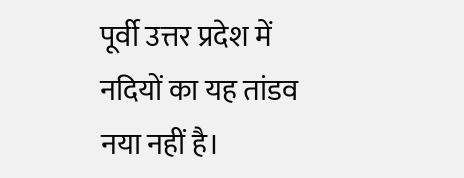पूर्वी उत्तर प्रदेश में नदियों का यह तांडव नया नहीं है।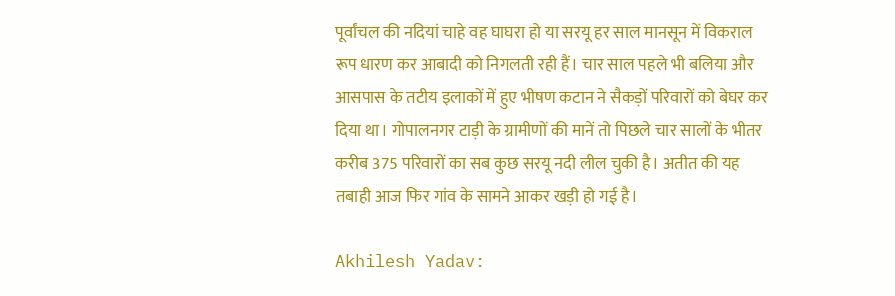पूर्वांचल की नदियां चाहे वह घाघरा हो या सरयू हर साल मानसून में विकराल रूप धारण कर आबादी को निगलती रही हैं। चार साल पहले भी बलिया और आसपास के तटीय इलाकों में हुए भीषण कटान ने सैकड़ों परिवारों को बेघर कर दिया था। गोपालनगर टाड़ी के ग्रामीणों की मानें तो पिछले चार सालों के भीतर करीब 375 परिवारों का सब कुछ सरयू नदी लील चुकी है। अतीत की यह तबाही आज फिर गांव के सामने आकर खड़ी हो गई है।

Akhilesh Yadav: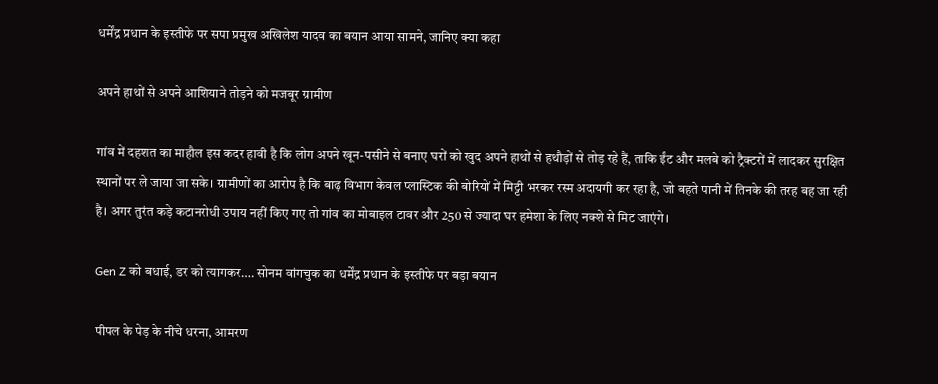धर्मेंद्र प्रधान के इस्तीफे पर सपा प्रमुख अखिलेश यादव का बयान आया सामने, जानिए क्या कहा

अपने हाथों से अपने आशियाने तोड़ने को मजबूर ग्रामीण

गांव में दहशत का माहौल इस कदर हावी है कि लोग अपने खून-पसीने से बनाए घरों को खुद अपने हाथों से हथौड़ों से तोड़ रहे हैं, ताकि ईंट और मलबे को ट्रैक्टरों में लादकर सुरक्षित स्थानों पर ले जाया जा सके। ग्रामीणों का आरोप है कि बाढ़ विभाग केवल प्लास्टिक की बोरियों में मिट्टी भरकर रस्म अदायगी कर रहा है, जो बहते पानी में तिनके की तरह बह जा रही है। अगर तुरंत कड़े कटानरोधी उपाय नहीं किए गए तो गांव का मोबाइल टावर और 250 से ज्यादा घर हमेशा के लिए नक्शे से मिट जाएंगे।

Gen Z को बधाई, डर को त्यागकर…. सोनम वांगचुक का धर्मेंद्र प्रधान के इस्तीफे पर बड़ा बयान

पीपल के पेड़ के नीचे धरना, आमरण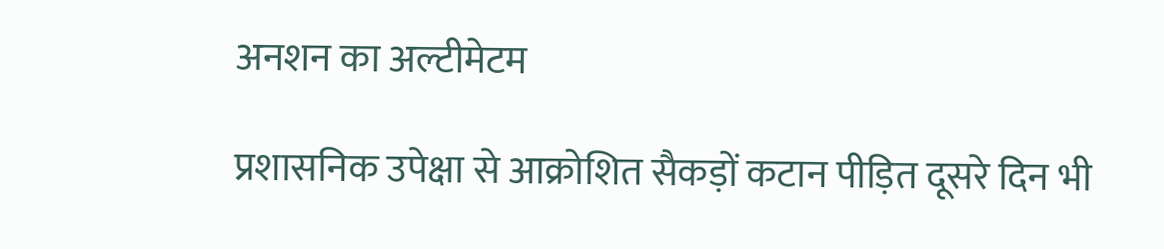अनशन का अल्टीमेटम

प्रशासनिक उपेक्षा से आक्रोशित सैकड़ों कटान पीड़ित दूसरे दिन भी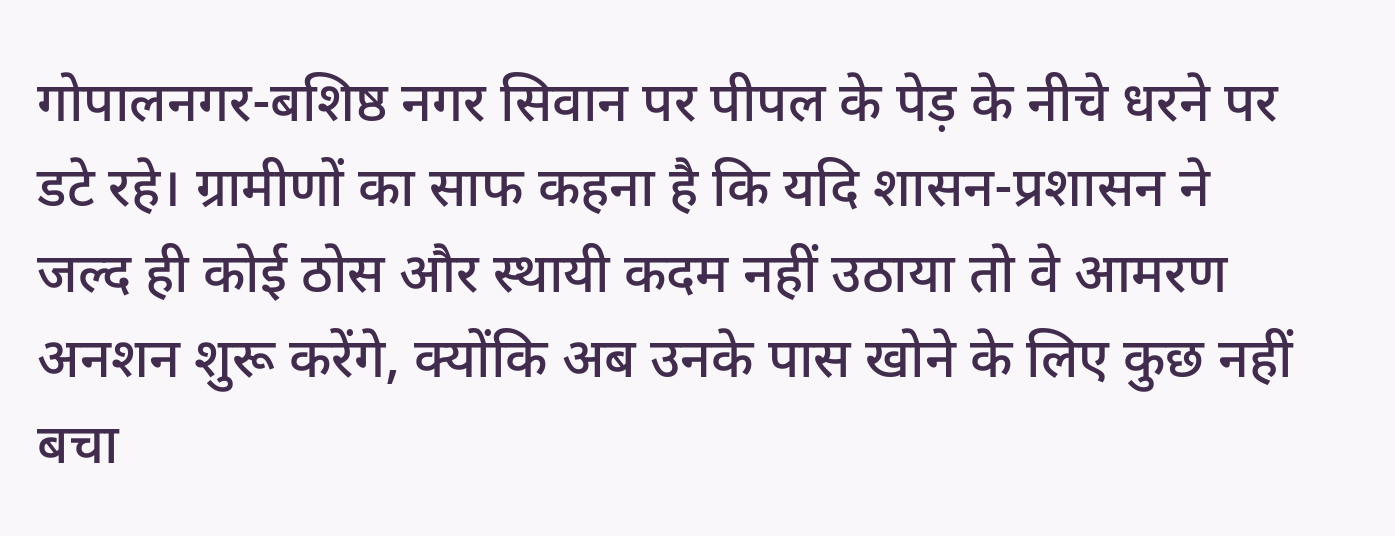गोपालनगर-बशिष्ठ नगर सिवान पर पीपल के पेड़ के नीचे धरने पर डटे रहे। ग्रामीणों का साफ कहना है कि यदि शासन-प्रशासन ने जल्द ही कोई ठोस और स्थायी कदम नहीं उठाया तो वे आमरण अनशन शुरू करेंगे, क्योंकि अब उनके पास खोने के लिए कुछ नहीं बचा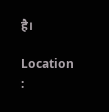है।

Location :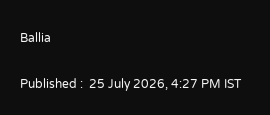Ballia

Published :  25 July 2026, 4:27 PM IST